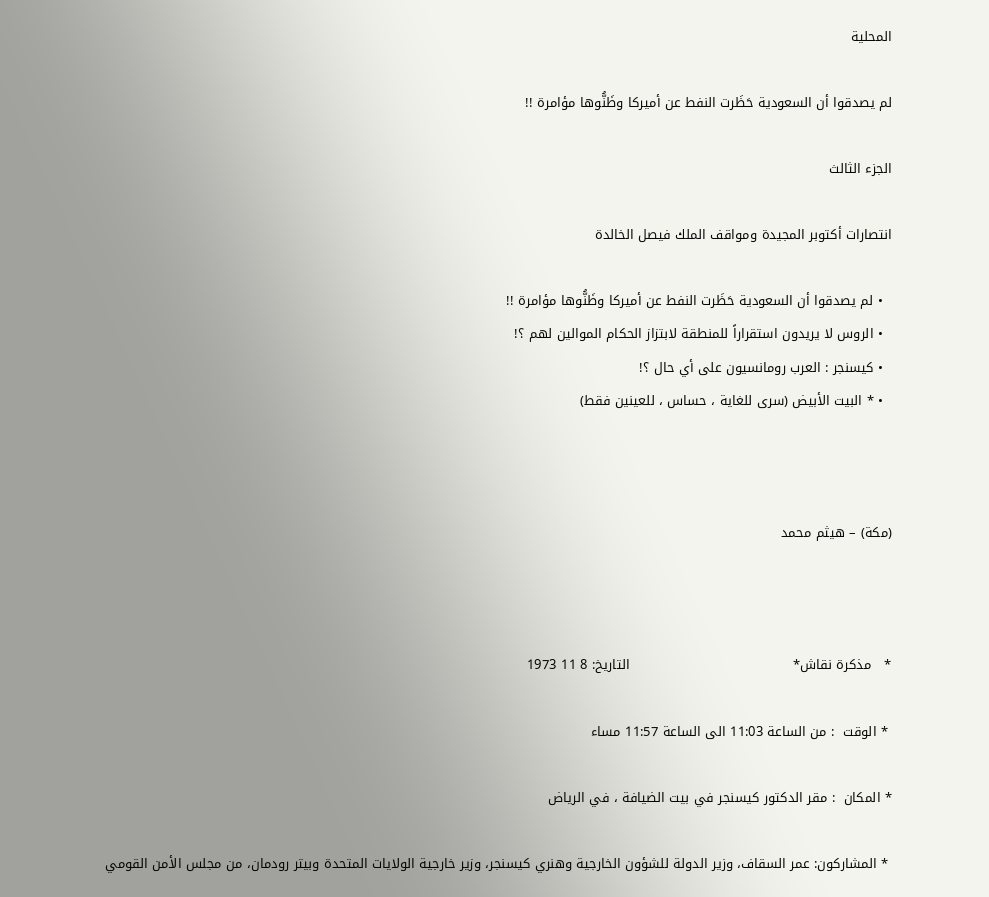المحلية

لم يصدقوا أن السعودية حَظَرت النفط عن أميركا وظَنُّوها مؤامرة !!

الجزء الثالث

انتصارات أكتوبر المجيدة ومواقف الملك فيصل الخالدة

  • لم يصدقوا أن السعودية حَظَرت النفط عن أميركا وظَنُّوها مؤامرة !!
  • الروس لا يريدون استقراراً للمنطقة لابتزاز الحكام الموالين لهم ؟!
  • كيسنجر : العرب رومانسيون على أي حال ؟!
  • * البيت الأبيض (سرى للغاية ، حساس ، للعينين فقط)



(مكة) – هيثم محمد



*   مذكرة نقاش*                                     التاريخ: 8 11 1973

 * الوقت  : من الساعة 11:03 الى الساعة 11:57 مساء

* المكان  : مقر الدكتور كيسنجر في بيت الضيافة ، في الرياض

 * المشاركون: عمر السقاف، وزير الدولة للشؤون الخارجية وهنري كيسنجر، وزير خارجية الولايات المتحدة وبيتر رودمان، من مجلس الأمن القومي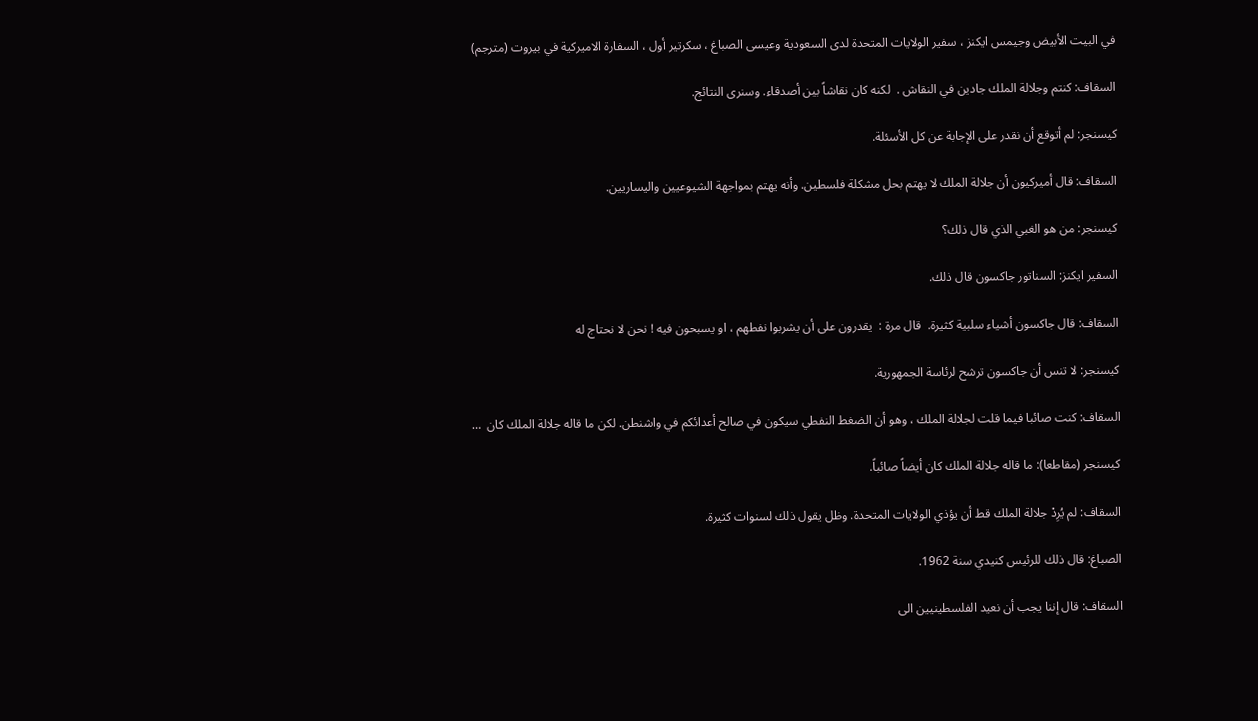في البيت الأبيض وجيمس ايكنز ، سفير الولايات المتحدة لدى السعودية وعيسى الصباغ ، سكرتير أول ، السفارة الاميركية في بيروت (مترجم)

السقاف: كنتم وجلالة الملك جادين في النقاش .  لكنه كان نقاشاً بين أصدقاء. وسنرى النتائج.

كيسنجر: لم أتوقع أن نقدر على الإجابة عن كل الأسئلة.

السقاف: قال أميركيون أن جلالة الملك لا يهتم بحل مشكلة فلسطين. وأنه يهتم بمواجهة الشيوعيين واليساريين.

كيسنجر: من هو الغبي الذي قال ذلك؟

السفير ايكنز: السناتور جاكسون قال ذلك.

السقاف: قال جاكسون أشياء سلبية كثيرة.  قال مرة :  يقدرون على أن يشربوا نفطهم ، او يسبحون فيه ! نحن لا نحتاج له

كيسنجر: لا تنس أن جاكسون ترشح لرئاسة الجمهورية.

السقاف: كنت صائبا فيما قلت لجلالة الملك ، وهو أن الضغط النفطي سيكون في صالح أعدائكم في واشنطن. لكن ما قاله جلالة الملك كان  …

كيسنجر (مقاطعا): ما قاله جلالة الملك كان أيضاً صائباً.

السقاف: لم يُرِدْ جلالة الملك قط أن يؤذي الولايات المتحدة. وظل يقول ذلك لسنوات كثيرة.

الصباغ: قال ذلك للرئيس كنيدي سنة 1962.

السقاف: قال إننا يجب أن نعيد الفلسطينيين الى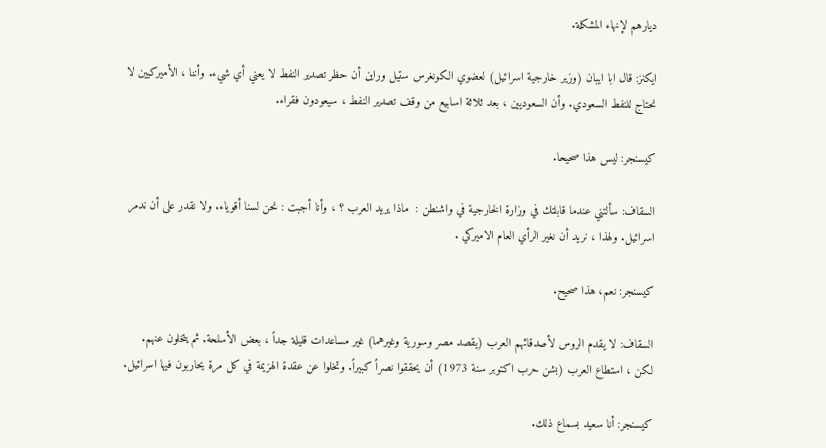ديارهم لإنهاء المشكلة.

ايكنز: قال ابا ايبان (وزير خارجية اسرائيل) لعضوي الكونغرس ستيل وراين أن حظر تصدير النفط لا يعني أي شيء. وأننا ، الأميركيين لا نحتاج للنفط السعودي. وأن السعوديين ، بعد ثلاثة اسابيع من وقف تصدير النفط ، سيعودون فقراء.

كيسنجر: ليس هذا صحيحا.

السقاف: سألتني عندما قابلتك في وزارة الخارجية في واشنطن :  ماذا يريد العرب ؟ ، وأنا أجبت : نحن لسنا أقوياء. ولا نقدر على أن ندمر اسرائيل. ولهذا ، نريد أن نغير الرأي العام الاميركي .

كيسنجر: نعم، هذا صحيح.

السقاف: لا يقدم الروس لأصدقائهم العرب (يقصد مصر وسورية وغيرهما) غير مساعدات قليلة جداً ، بعض الأسلحة. ثم يتخلون عنهم. لكن ، استطاع العرب (بشن حرب اكتوبر سنة 1973) أن يحققوا نصراً كبيراً. وتخلوا عن عقدة الهزيمة في كل مرة يحاربون فيها اسرائيل.

كيسنجر: أنا سعيد بسماع ذلك.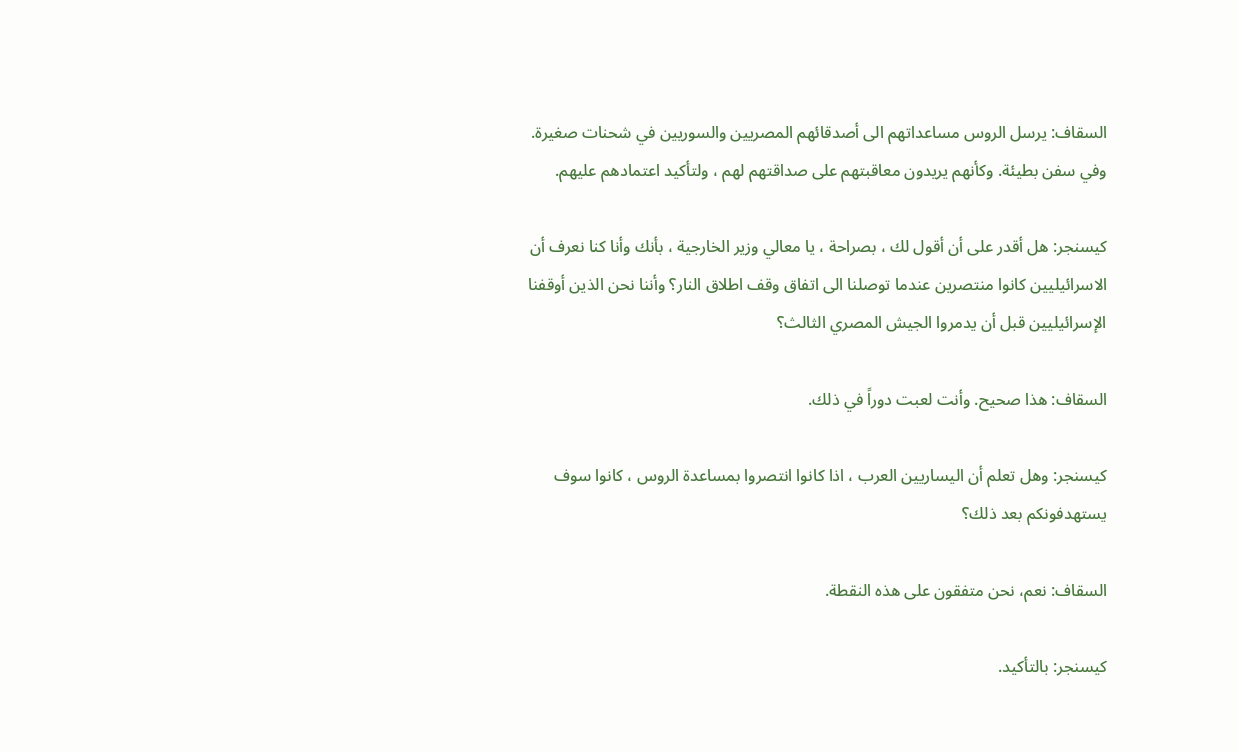السقاف: يرسل الروس مساعداتهم الى أصدقائهم المصريين والسوريين في شحنات صغيرة. وفي سفن بطيئة. وكأنهم يريدون معاقبتهم على صداقتهم لهم ، ولتأكيد اعتمادهم عليهم.

كيسنجر: هل أقدر على أن أقول لك ، بصراحة ، يا معالي وزير الخارجية ، بأنك وأنا كنا نعرف أن الاسرائيليين كانوا منتصرين عندما توصلنا الى اتفاق وقف اطلاق النار؟ وأننا نحن الذين أوقفنا الإسرائيليين قبل أن يدمروا الجيش المصري الثالث؟

السقاف: هذا صحيح. وأنت لعبت دوراً في ذلك.

كيسنجر: وهل تعلم أن اليساريين العرب ، اذا كانوا انتصروا بمساعدة الروس ، كانوا سوف يستهدفونكم بعد ذلك؟

السقاف: نعم، نحن متفقون على هذه النقطة.

كيسنجر: بالتأكيد.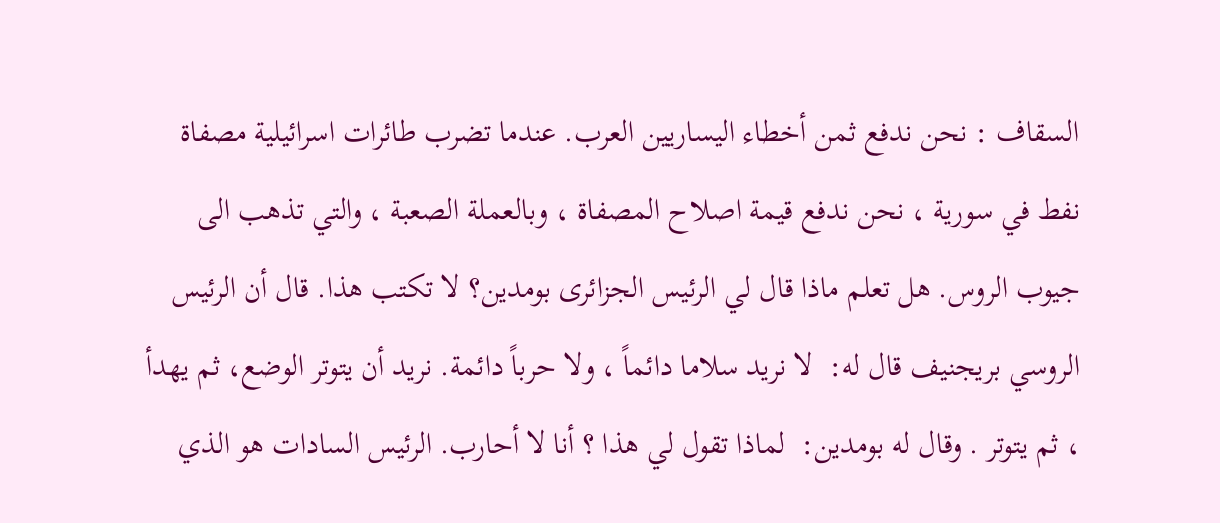السقاف : نحن ندفع ثمن أخطاء اليساريين العرب. عندما تضرب طائرات اسرائيلية مصفاة نفط في سورية ، نحن ندفع قيمة اصلاح المصفاة ، وبالعملة الصعبة ، والتي تذهب الى جيوب الروس. هل تعلم ماذا قال لي الرئيس الجزائرى بومدين؟ لا تكتب هذا. قال أن الرئيس الروسي بريجنيف قال له:  لا نريد سلاما دائماً ، ولا حرباً دائمة. نريد أن يتوتر الوضع، ثم يهدأ ، ثم يتوتر . وقال له بومدين:  لماذا تقول لي هذا ؟ أنا لا أحارب. الرئيس السادات هو الذي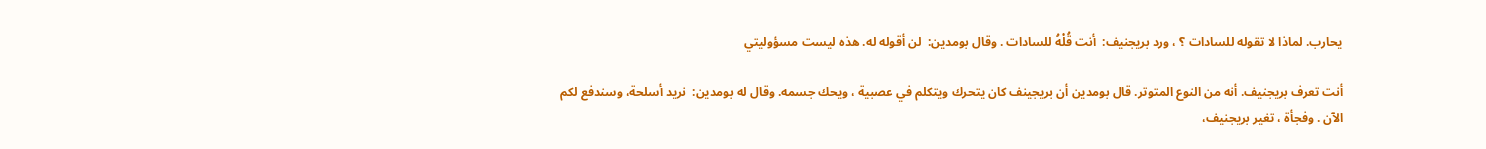يحارب. لماذا لا تقوله للسادات ؟ ، ورد بريجنيف:  أنت قُلْهُ للسادات . وقال بومدين:  لن أقوله له. هذه ليست مسؤوليتي

أنت تعرف بريجنيف. أنه من النوع المتوتر. قال بومدين أن بريجينف كان يتحرك ويتكلم في عصبية ، ويحك جسمه. وقال له بومدين:  نريد أسلحة، وسندفع لكم الآن . وفجأة ، تغير بريجنيف،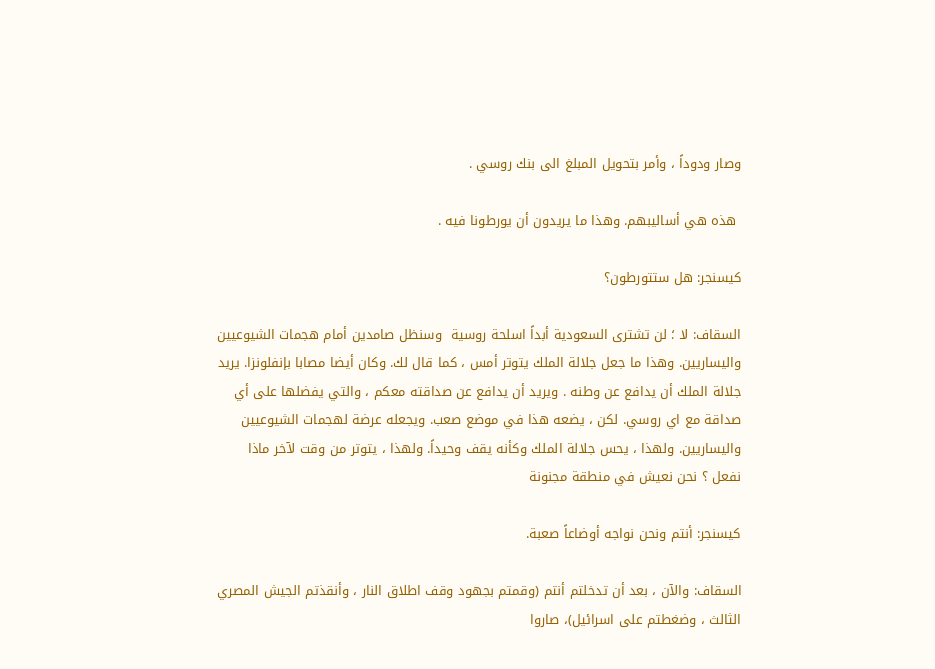وصار ودوداً ، وأمر بتحويل المبلغ الى بنك روسي .

 هذه هي أساليبهم. وهذا ما يريدون أن يورطونا فيه .

كيسنجر: هل ستتورطون؟

السقاف: لا ؛ لن تشترى السعودية أبداً اسلحة روسية  وسنظل صامدين أمام هجمات الشيوعيين واليساريين. وهذا ما جعل جلالة الملك يتوتر أمس ، كما قال لك. وكان أيضا مصابا بإنفلونزا. يريد جلالة الملك أن يدافع عن وطنه . ويريد أن يدافع عن صداقته معكم ، والتي يفضلها على أي صداقة مع اي روسي. لكن ، يضعه هذا في موضع صعب. ويجعله عرضة لهجمات الشيوعيين واليساريين. ولهذا ، يحس جلالة الملك وكأنه يقف وحيداً. ولهذا ، يتوتر من وقت لآخر ماذا نفعل ؟ نحن نعيش في منطقة مجنونة

كيسنجر: أنتم ونحن نواجه أوضاعاً صعبة.

السقاف: والآن ، بعد أن تدخلتم أنتم (وقمتم بجهود وقف اطلاق النار ، وأنقذتم الجيش المصري الثالث ، وضغطتم على اسرائيل)، صاروا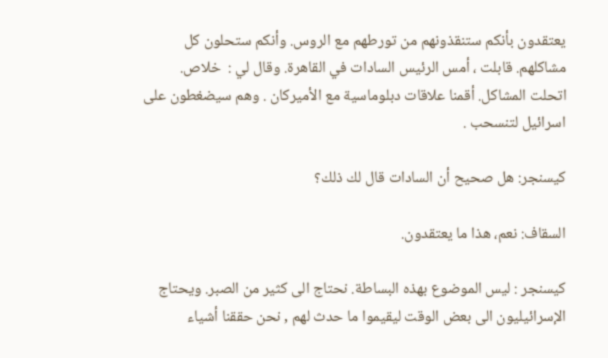يعتقدون بأنكم ستنقذونهم من تورطهم مع الروس. وأنكم ستحلون كل مشاكلهم. قابلت ، أمس الرئيس السادات في القاهرة. وقال لي :  خلاص. اتحلت المشاكل. أقمنا علاقات دبلوماسية مع الأميركان . وهم سيضغطون على اسرائيل لتنسحب .

كيسنجر: هل صحيح أن السادات قال لك ذلك؟

السقاف: نعم، هذا ما يعتقدون.

كيسنجر : ليس الموضوع بهذه البساطة. نحتاج الى كثير من الصبر. ويحتاج الإسرائيليون الى بعض الوقت ليقيموا ما حدث لهم , نحن حققنا أشياء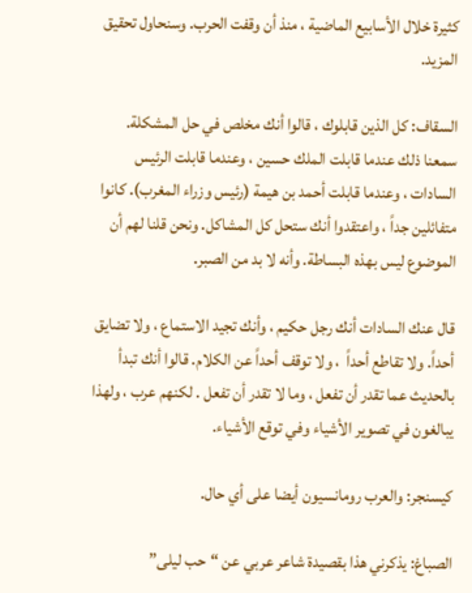كثيرة خلال الأسابيع الماضية ، منذ أن وقفت الحرب. وسنحاول تحقيق المزيد.

السقاف: كل الذين قابلوك ، قالوا أنك مخلص في حل المشكلة. سمعنا ذلك عندما قابلت الملك حسين ، وعندما قابلت الرئيس السادات ، وعندما قابلت أحمد بن هيمة (رئيس وزراء المغرب). كانوا متفائلين جداً ، واعتقدوا أنك ستحل كل المشاكل. ونحن قلنا لهم أن الموضوع ليس بهذه البساطة. وأنه لا بد من الصبر.

قال عنك السادات أنك رجل حكيم ، وأنك تجيد الاستماع ، ولا تضايق أحداً. ولا تقاطع أحداً  ، ولا توقف أحداً عن الكلام. قالوا أنك تبدأ بالحديث عما تقدر أن تفعل ، وما لا تقدر أن تفعل . لكنهم عرب ، ولهذا يبالغون في تصوير الأشياء وفي توقع الأشياء.

كيسنجر: والعرب رومانسيون أيضا على أي حال.

الصباغ: يذكرني هذا بقصيدة شاعر عربي عن “حب ليلى”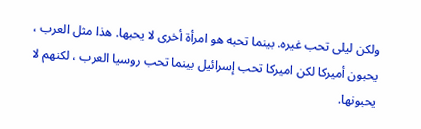ولكن ليلى تحب غيره. بينما تحبه هو امرأة أخرى لا يحبها. هذا مثل العرب ، يحبون أميركا لكن اميركا تحب إسرائيل بينما تحب روسيا العرب ، لكنهم لا يحبونها.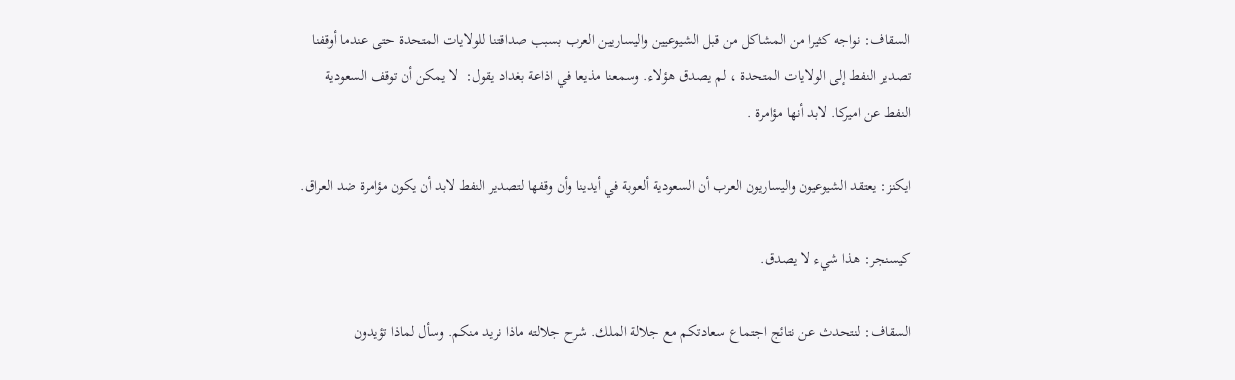السقاف: نواجه كثيرا من المشاكل من قبل الشيوعيين واليساريين العرب بسبب صداقتنا للولايات المتحدة حتى عندما أوقفنا تصدير النفط إلى الولايات المتحدة ، لم يصدق هؤلاء. وسمعنا مذيعا في اذاعة بغداد يقول:  لا يمكن أن توقف السعودية النفط عن اميركا. لابد أنها مؤامرة .

ايكنز: يعتقد الشيوعيون واليساريون العرب أن السعودية ألعوبة في أيدينا وأن وقفها لتصدير النفط لابد أن يكون مؤامرة ضد العراق.

كيسنجر: هذا شيء لا يصدق.

السقاف: لنتحدث عن نتائج اجتماع سعادتكم مع جلالة الملك. شرح جلالته ماذا نريد منكم. وسأل لماذا تؤيدون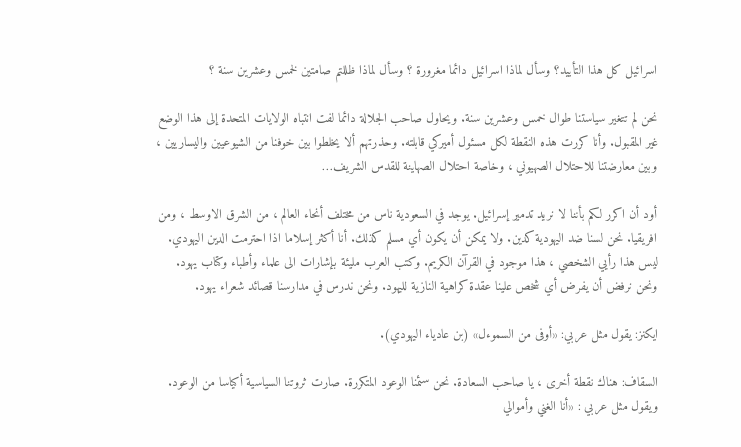اسرائيل كل هذا التأييد؟ وسأل لماذا اسرائيل دائما مغرورة ؟ وسأل لماذا ظللتم صامتين لخمس وعشرين سنة ؟

نحن لم تتغير سياستنا طوال خمس وعشرين سنة. ويحاول صاحب الجلالة دائما لفت انتباه الولايات المتحدة إلى هذا الوضع غير المقبول. وأنا كررت هذه النقطة لكل مسئول أميركي قابلته. وحذرتهم ألا يخلطوا بين خوفنا من الشيوعيين واليساريين ، وبين معارضتنا للاحتلال الصهيوني ، وخاصة احتلال الصهاينة للقدس الشريف…

أود أن اكرر لكم بأننا لا نريد تدمير إسرائيل. يوجد في السعودية ناس من مختلف أنحاء العالم ، من الشرق الاوسط ، ومن افريقيا. نحن لسنا ضد اليهودية كدين. ولا يمكن أن يكون أي مسلم كذلك. أنا أكثر إسلاما اذا احترمت الدين اليهودي. ليس هذا رأيي الشخصي ، هذا موجود في القرآن الكريم. وكتب العرب مليئة بإشارات الى علماء وأطباء وكتاب يهود. ونحن نرفض أن يفرض أي شخص علينا عقدة كراهية النازية لليهود. ونحن ندرس في مدارسنا قصائد شعراء يهود.

ايكنز: يقول مثل عربي: «أوفى من السموءل» (بن عادياء اليهودي).

السقاف: هناك نقطة أخرى ، يا صاحب السعادة. نحن سئمنا الوعود المتكررة. صارت ثروتنا السياسية أكياسا من الوعود. ويقول مثل عربي : «أنا الغني وأموالي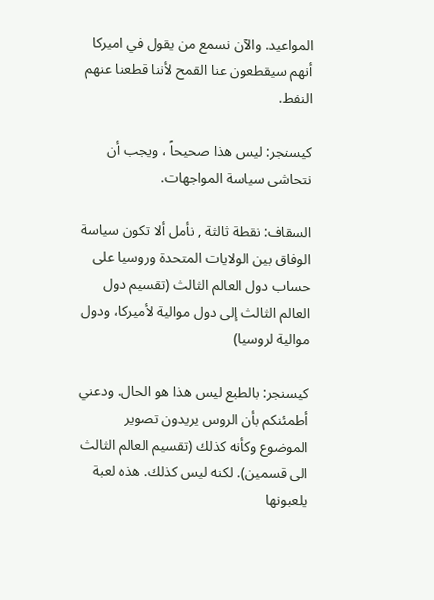المواعيد. والآن نسمع من يقول في اميركا أنهم سيقطعون عنا القمح لأننا قطعنا عنهم النفط.

كيسنجر: ليس هذا صحيحاً ، ويجب أن نتحاشى سياسة المواجهات.

السقاف: نقطة ثالثة , نأمل ألا تكون سياسة الوفاق بين الولايات المتحدة وروسيا على حساب دول العالم الثالث (تقسيم دول العالم الثالث إلى دول موالية لأميركا، ودول موالية لروسيا)

كيسنجر: بالطبع ليس هذا هو الحال. ودعني أطمئنكم بأن الروس يريدون تصوير الموضوع وكأنه كذلك (تقسيم العالم الثالث الى قسمين). لكنه ليس كذلك. هذه لعبة يلعبونها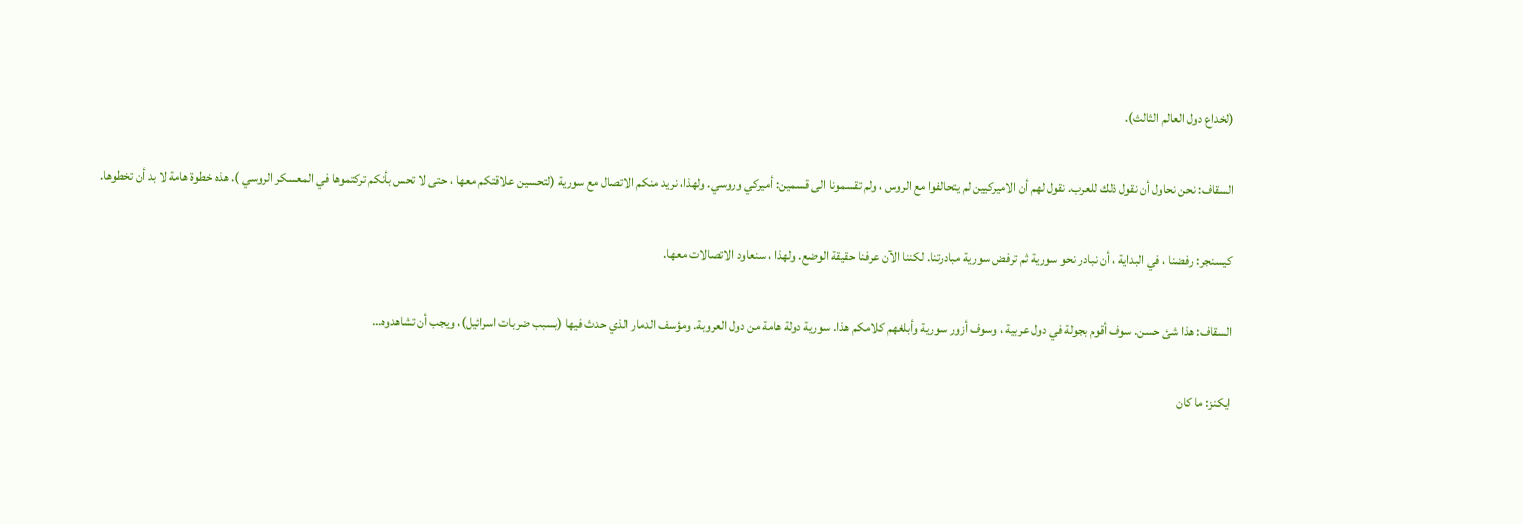(لخداع دول العالم الثالث).

السقاف: نحن نحاول أن نقول ذلك للعرب. نقول لهم أن الاميركيين لم يتحالفوا مع الروس ، ولم تقسمونا الى قسمين: أميركي وروسي. ولهذا، نريد منكم الاتصال مع سورية (لتحسين علاقتكم معها ، حتى لا تحس بأنكم تركتموها في المعسكر الروسي ). هذه خطوة هامة لا بد أن تخطوها.

كيسنجر: رفضنا ، في البداية ، أن نبادر نحو سورية ثم ترفض سورية مبادرتنا. لكننا الآن عرفنا حقيقة الوضع. ولهذا ، سنعاود الاتصالات معها.

السقاف: هذا شئ حسن. سوف أقوم بجولة في دول عربية ، وسوف أزور سورية وأبلغهم كلامكم هذا. سورية دولة هامة من دول العروبة. ومؤسف الدمار الذي حدث فيها (بسبب ضربات اسرائيل)، ويجب أن تشاهدوه…

ايكنز: ما كان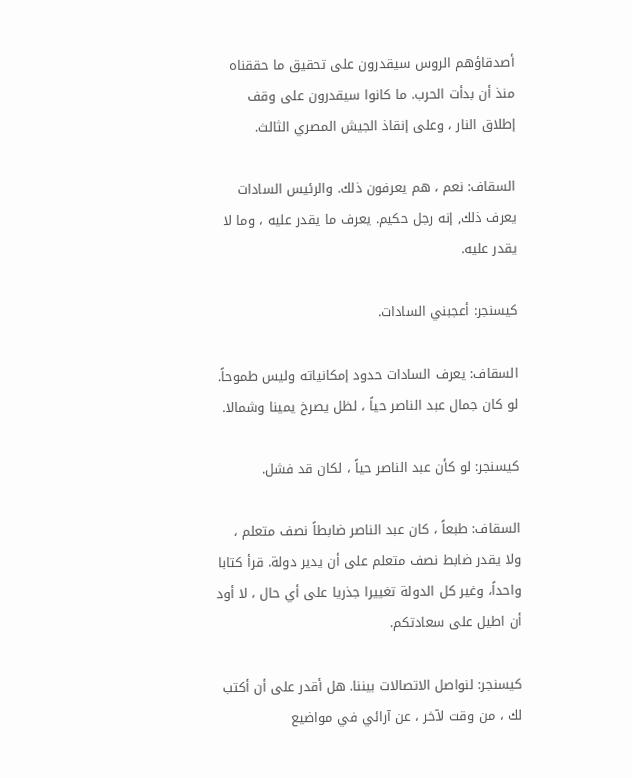أصدقاؤهم الروس سيقدرون على تحقيق ما حققناه منذ أن بدأت الحرب. ما كانوا سيقدرون على وقف إطلاق النار ، وعلى إنقاذ الجيش المصري الثالث.

السقاف: نعم ، هم يعرفون ذلك. والرئيس السادات يعرف ذلك, إنه رجل حكيم. يعرف ما يقدر عليه ، وما لا يقدر عليه.

كيسنجر: أعجبني السادات.

السقاف: يعرف السادات حدود إمكانياته وليس طموحاً. لو كان جمال عبد الناصر حياً ، لظل يصرخ يمينا وشمالا.

كيسنجر: لو كأن عبد الناصر حياً ، لكان قد فشل.

السقاف: طبعاً ، كان عبد الناصر ضابطاً نصف متعلم ، ولا يقدر ضابط نصف متعلم على أن يدير دولة. قرأ كتابا واحداً، وغير كل الدولة تغييرا جذريا على أي حال ، لا أود أن اطيل على سعادتكم.

كيسنجر: لنواصل الاتصالات بيننا. هل أقدر على أن أكتب لك ، من وقت لآخر ، عن آرائي في مواضيع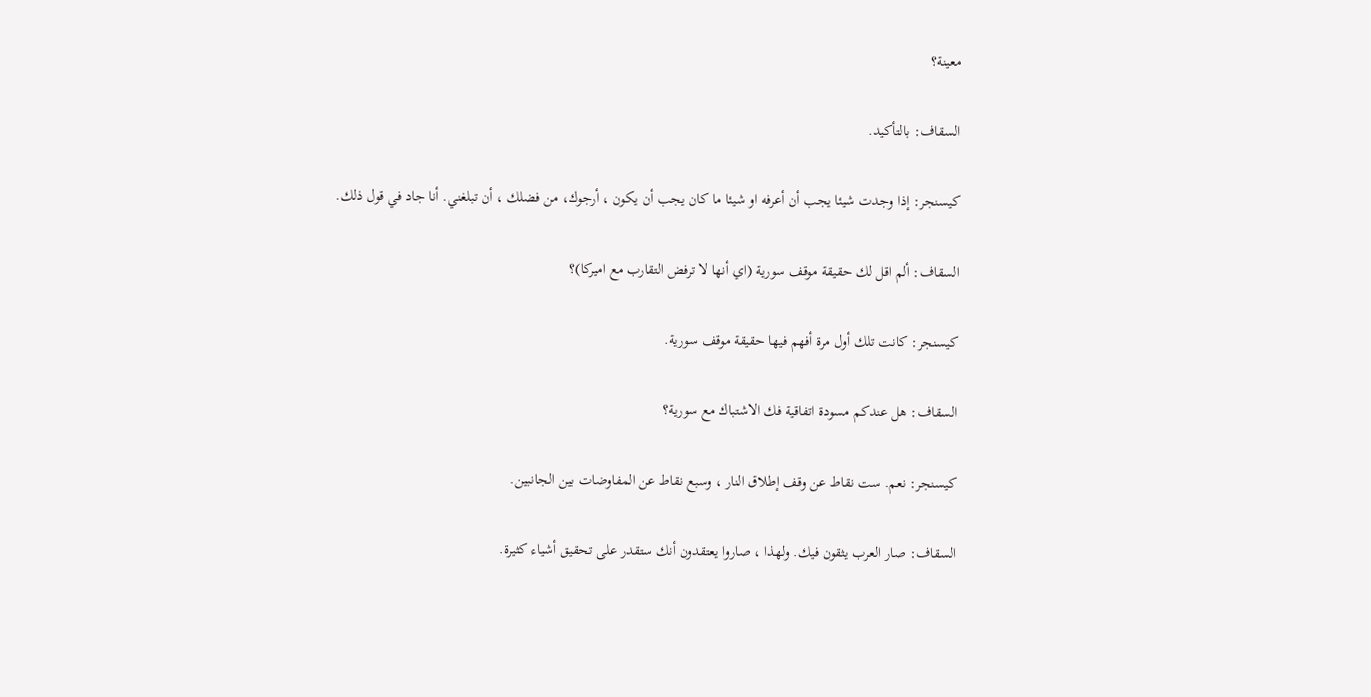معينة؟

السقاف: بالتأكيد.

كيسنجر: إذا وجدت شيئا يجب أن أعرفه او شيئا ما كان يجب أن يكون ، أرجوك، من فضلك ، أن تبلغني. أنا جاد في قول ذلك.

السقاف: ألم اقل لك حقيقة موقف سورية (اي أنها لا ترفض التقارب مع اميركا)؟

كيسنجر: كانت تلك أول مرة أفهم فيها حقيقة موقف سورية.

السقاف: هل عندكم مسودة اتفاقية فك الاشتباك مع سورية؟

كيسنجر: نعم. ست نقاط عن وقف إطلاق النار ، وسبع نقاط عن المفاوضات بين الجانبين.

السقاف: صار العرب يثقون فيك. ولهذا ، صاروا يعتقدون أنك ستقدر على تحقيق أشياء كثيرة.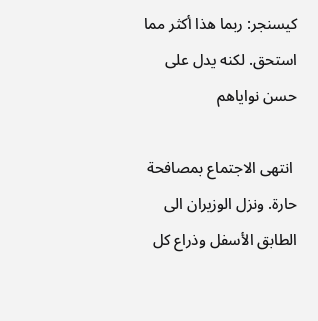كيسنجر: ربما هذا أكثر مما استحق. لكنه يدل على حسن نواياهم

 انتهى الاجتماع بمصافحة حارة. ونزل الوزيران الى الطابق الأسفل وذراع كل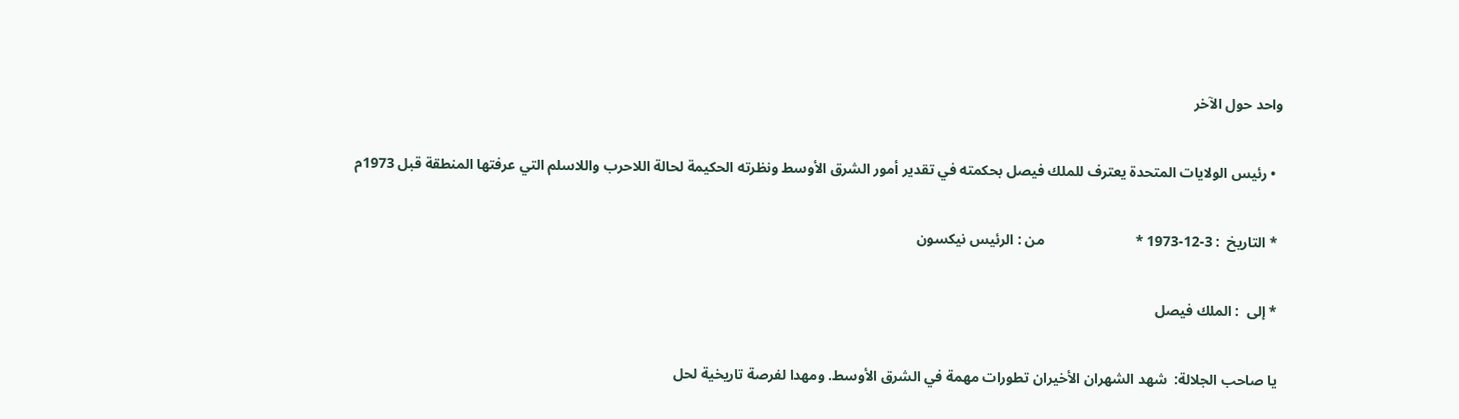واحد حول الآخر

  • رئيس الولايات المتحدة يعترف للملك فيصل بحكمته في تقدير أمور الشرق الأوسط ونظرته الحكيمة لحالة اللاحرب واللاسلم التي عرفتها المنطقة قبل 1973م

 * التاريخ  : 3-12-1973 *                         من : الرئيس نيكسون

 * إلى  : الملك فيصل

 يا صاحب الجلالة:  شهد الشهران الأخيران تطورات مهمة في الشرق الأوسط. ومهدا لفرصة تاريخية لحل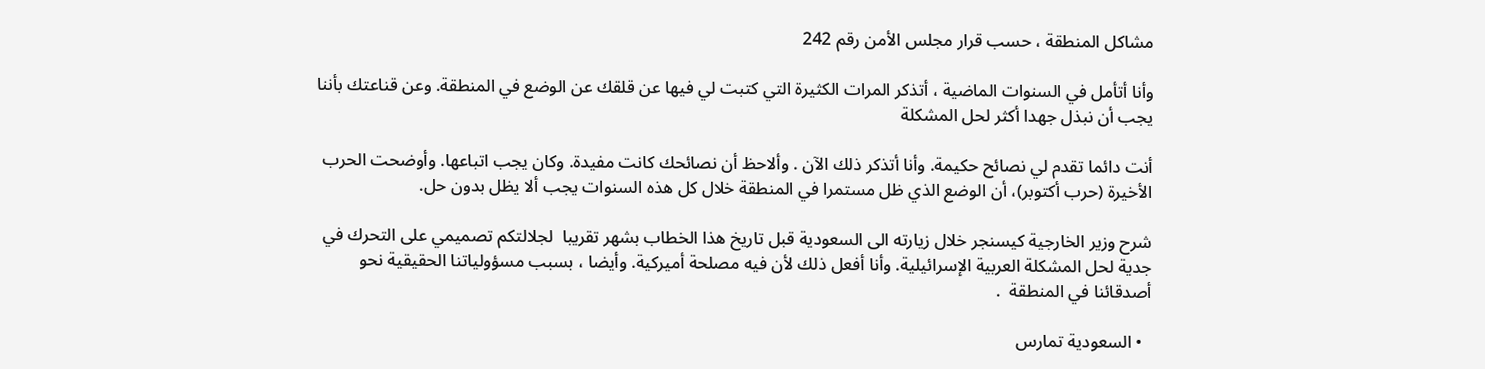مشاكل المنطقة ، حسب قرار مجلس الأمن رقم 242

وأنا أتأمل في السنوات الماضية ، أتذكر المرات الكثيرة التي كتبت لي فيها عن قلقك عن الوضع في المنطقة. وعن قناعتك بأننا يجب أن نبذل جهدا أكثر لحل المشكلة

أنت دائما تقدم لي نصائح حكيمة. وأنا أتذكر ذلك الآن . وألاحظ أن نصائحك كانت مفيدة. وكان يجب اتباعها. وأوضحت الحرب الأخيرة (حرب أكتوبر)، أن الوضع الذي ظل مستمرا في المنطقة خلال كل هذه السنوات يجب ألا يظل بدون حل.

شرح وزير الخارجية كيسنجر خلال زيارته الى السعودية قبل تاريخ هذا الخطاب بشهر تقريبا  لجلالتكم تصميمي على التحرك في جدية لحل المشكلة العربية الإسرائيلية. وأنا أفعل ذلك لأن فيه مصلحة أميركية. وأيضا ، بسبب مسؤولياتنا الحقيقية نحو أصدقائنا في المنطقة  .

  • السعودية تمارس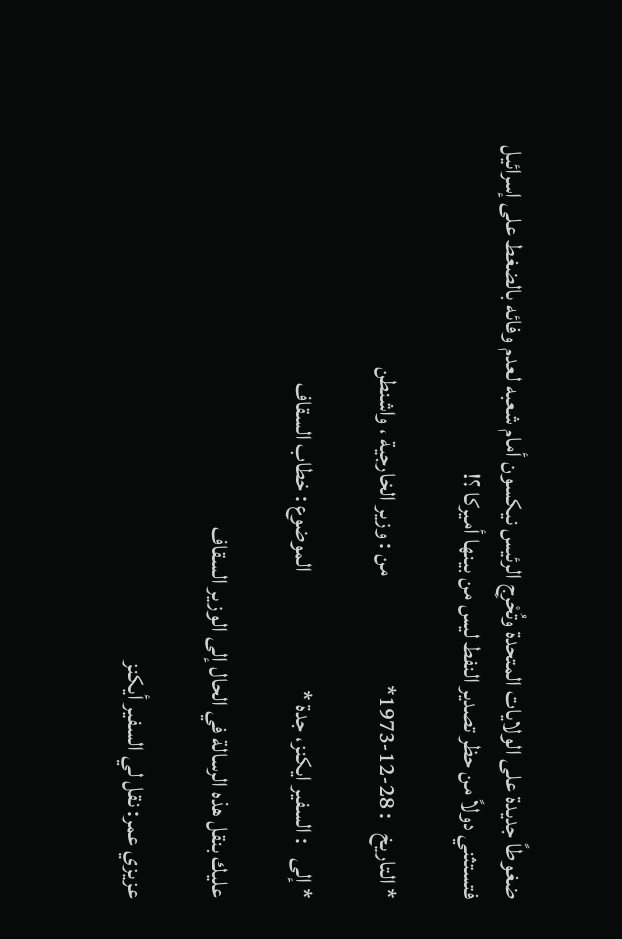ضغوطاً جديدة على الولايات المتحدة وتُحْرِج الرئيس نيكسون أمام شعبه لعدم وفائه بالضغط على إسرائيل فتستثني دولاً من حظر تصدير النفط ليس من بينها أميركا ؟!

* التاريخ   : 28-12-1973*                        من : وزير الخارجية ، واشنطن

* إلى   : السفير ايكنز، جدة *                          الموضوع : خطاب السقاف

عليك بنقل هذه الرسالة في الحال إلى الوزير السقاف

عزيزي عمر: نقل لي السفير أيكنز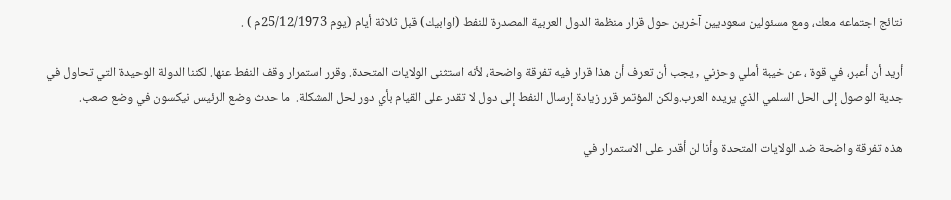نتائج اجتماعه معك، ومع مسئولين سعوديين آخرين حول قرار منظمة الدول العربية المصدرة للنفط (اوابيك) قبل ثلاثة أيام (يوم 25/12/1973م ) .

أريد أن أعبر، في قوة ، عن خيبة أملي وحزني , يجب أن تعرف أن هذا قرار فيه تفرقة واضحة، لأنه استثنى الولايات المتحدة. وقرر استمرار وقف النفط عنها. لكننا الدولة الوحيدة التي تحاول في جدية الوصول إلى الحل السلمي الذي يريده العرب.ولكن المؤتمر قرر زيادة إرسال النفط إلى دول لا تقدر على القيام بأي دور لحل المشكلة.  ما حدث وضع الرئيس نيكسون في وضع صعب.

هذه تفرقة واضحة ضد الولايات المتحدة وأنا لن أقدر على الاستمرار في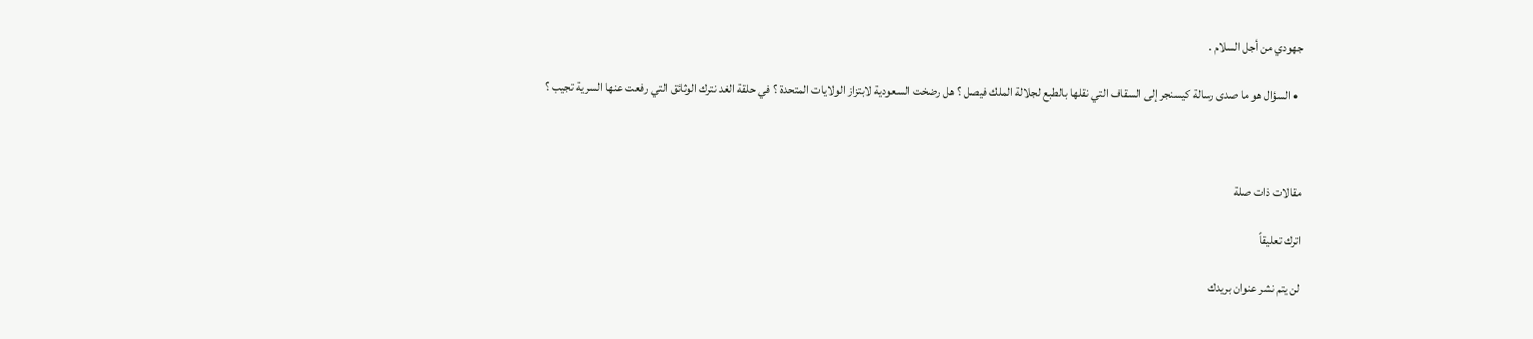جهودي من أجل السلام .

  • السؤال هو ما صدى رسالة كيسنجر إلى السقاف التي نقلها بالطبع لجلالة الملك فيصل ؟ هل رضخت السعودية لابتزاز الولايات المتحدة ؟ في حلقة الغد نترك الوثائق التي رفعت عنها السرية تجيب ؟



مقالات ذات صلة

اترك تعليقاً

لن يتم نشر عنوان بريدك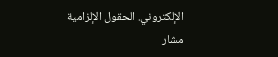الإلكتروني. الحقول الإلزامية مشار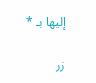إليها بـ *

زر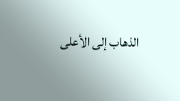الذهاب إلى الأعلى